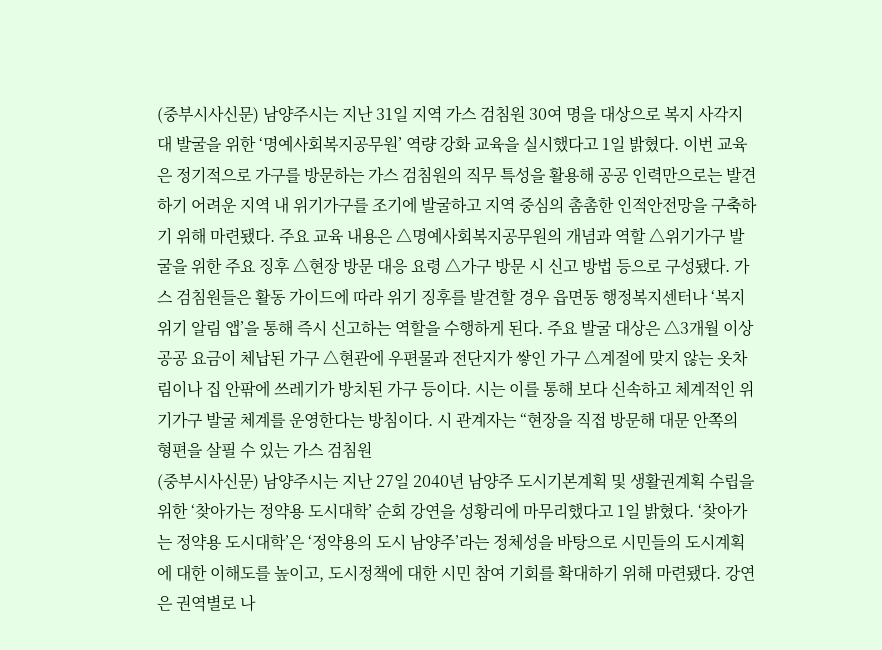(중부시사신문) 남양주시는 지난 31일 지역 가스 검침원 30여 명을 대상으로 복지 사각지대 발굴을 위한 ‘명예사회복지공무원’ 역량 강화 교육을 실시했다고 1일 밝혔다. 이번 교육은 정기적으로 가구를 방문하는 가스 검침원의 직무 특성을 활용해 공공 인력만으로는 발견하기 어려운 지역 내 위기가구를 조기에 발굴하고 지역 중심의 촘촘한 인적안전망을 구축하기 위해 마련됐다. 주요 교육 내용은 △명예사회복지공무원의 개념과 역할 △위기가구 발굴을 위한 주요 징후 △현장 방문 대응 요령 △가구 방문 시 신고 방법 등으로 구성됐다. 가스 검침원들은 활동 가이드에 따라 위기 징후를 발견할 경우 읍면동 행정복지센터나 ‘복지위기 알림 앱’을 통해 즉시 신고하는 역할을 수행하게 된다. 주요 발굴 대상은 △3개월 이상 공공 요금이 체납된 가구 △현관에 우편물과 전단지가 쌓인 가구 △계절에 맞지 않는 옷차림이나 집 안팎에 쓰레기가 방치된 가구 등이다. 시는 이를 통해 보다 신속하고 체계적인 위기가구 발굴 체계를 운영한다는 방침이다. 시 관계자는 “현장을 직접 방문해 대문 안쪽의 형편을 살필 수 있는 가스 검침원
(중부시사신문) 남양주시는 지난 27일 2040년 남양주 도시기본계획 및 생활권계획 수립을 위한 ‘찾아가는 정약용 도시대학’ 순회 강연을 성황리에 마무리했다고 1일 밝혔다. ‘찾아가는 정약용 도시대학’은 ‘정약용의 도시 남양주’라는 정체성을 바탕으로 시민들의 도시계획에 대한 이해도를 높이고, 도시정책에 대한 시민 참여 기회를 확대하기 위해 마련됐다. 강연은 권역별로 나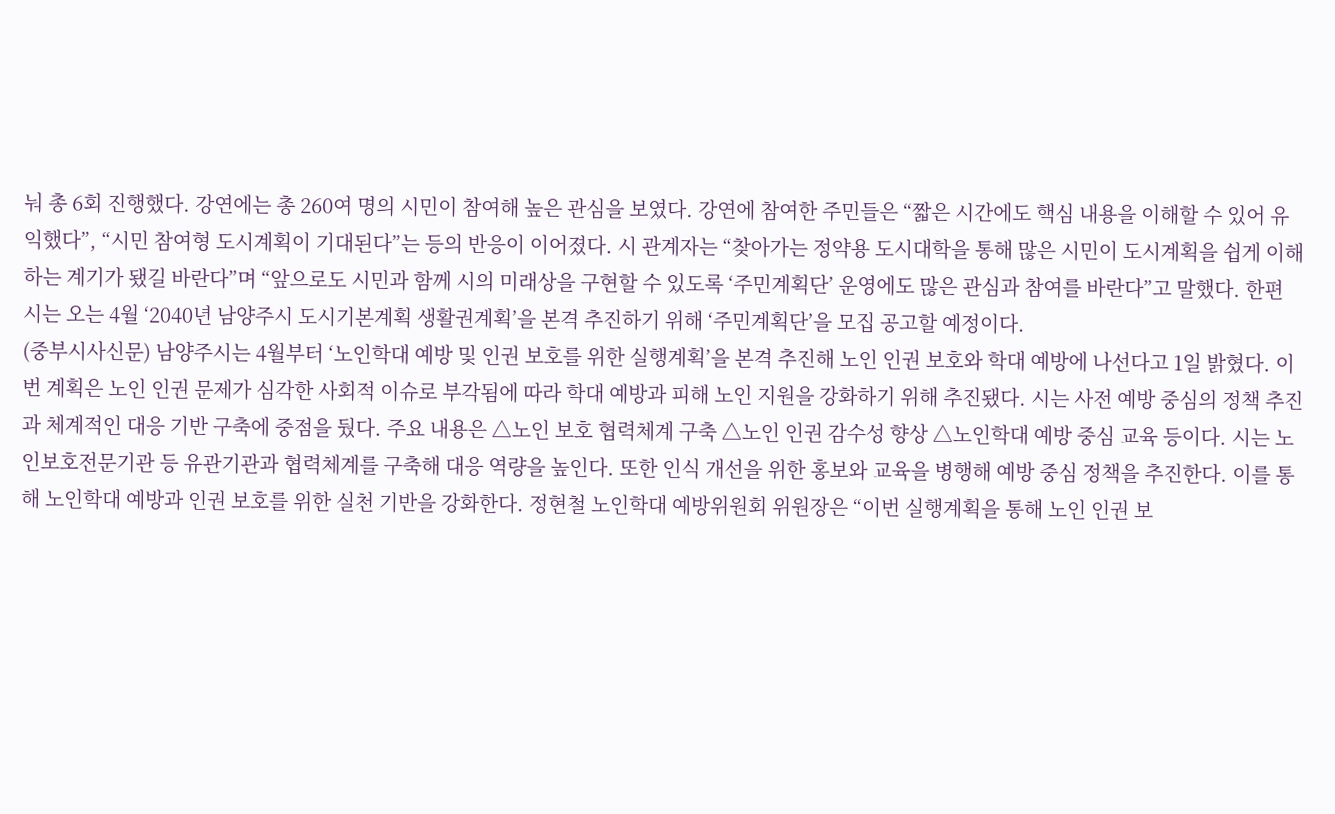눠 총 6회 진행했다. 강연에는 총 260여 명의 시민이 참여해 높은 관심을 보였다. 강연에 참여한 주민들은 “짧은 시간에도 핵심 내용을 이해할 수 있어 유익했다”, “시민 참여형 도시계획이 기대된다”는 등의 반응이 이어졌다. 시 관계자는 “찾아가는 정약용 도시대학을 통해 많은 시민이 도시계획을 쉽게 이해하는 계기가 됐길 바란다”며 “앞으로도 시민과 함께 시의 미래상을 구현할 수 있도록 ‘주민계획단’ 운영에도 많은 관심과 참여를 바란다”고 말했다. 한편 시는 오는 4월 ‘2040년 남양주시 도시기본계획 생활권계획’을 본격 추진하기 위해 ‘주민계획단’을 모집 공고할 예정이다.
(중부시사신문) 남양주시는 4월부터 ‘노인학대 예방 및 인권 보호를 위한 실행계획’을 본격 추진해 노인 인권 보호와 학대 예방에 나선다고 1일 밝혔다. 이번 계획은 노인 인권 문제가 심각한 사회적 이슈로 부각됨에 따라 학대 예방과 피해 노인 지원을 강화하기 위해 추진됐다. 시는 사전 예방 중심의 정책 추진과 체계적인 대응 기반 구축에 중점을 뒀다. 주요 내용은 △노인 보호 협력체계 구축 △노인 인권 감수성 향상 △노인학대 예방 중심 교육 등이다. 시는 노인보호전문기관 등 유관기관과 협력체계를 구축해 대응 역량을 높인다. 또한 인식 개선을 위한 홍보와 교육을 병행해 예방 중심 정책을 추진한다. 이를 통해 노인학대 예방과 인권 보호를 위한 실천 기반을 강화한다. 정현철 노인학대 예방위원회 위원장은 “이번 실행계획을 통해 노인 인권 보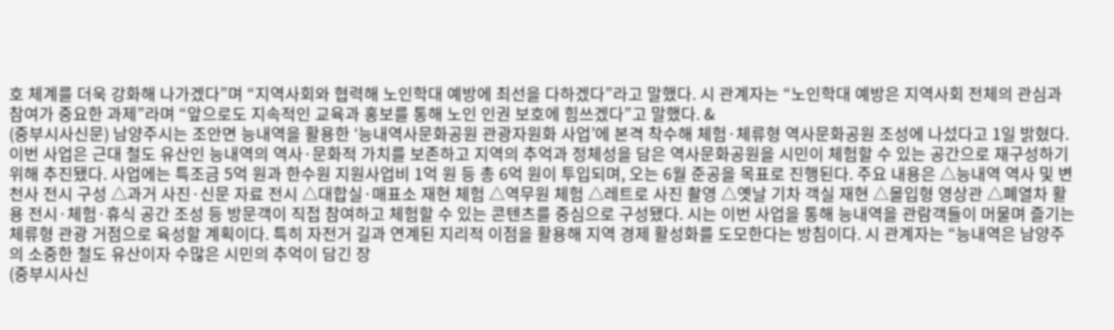호 체계를 더욱 강화해 나가겠다”며 “지역사회와 협력해 노인학대 예방에 최선을 다하겠다”라고 말했다. 시 관계자는 “노인학대 예방은 지역사회 전체의 관심과 참여가 중요한 과제”라며 “앞으로도 지속적인 교육과 홍보를 통해 노인 인권 보호에 힘쓰겠다”고 말했다. &
(중부시사신문) 남양주시는 조안면 능내역을 활용한 ‘능내역사문화공원 관광자원화 사업’에 본격 착수해 체험·체류형 역사문화공원 조성에 나섰다고 1일 밝혔다. 이번 사업은 근대 철도 유산인 능내역의 역사·문화적 가치를 보존하고 지역의 추억과 정체성을 담은 역사문화공원을 시민이 체험할 수 있는 공간으로 재구성하기 위해 추진됐다. 사업에는 특조금 5억 원과 한수원 지원사업비 1억 원 등 총 6억 원이 투입되며, 오는 6월 준공을 목표로 진행된다. 주요 내용은 △능내역 역사 및 변천사 전시 구성 △과거 사진·신문 자료 전시 △대합실·매표소 재현 체험 △역무원 체험 △레트로 사진 촬영 △옛날 기차 객실 재현 △몰입형 영상관 △폐열차 활용 전시·체험·휴식 공간 조성 등 방문객이 직접 참여하고 체험할 수 있는 콘텐츠를 중심으로 구성됐다. 시는 이번 사업을 통해 능내역을 관람객들이 머물며 즐기는 체류형 관광 거점으로 육성할 계획이다. 특히 자전거 길과 연계된 지리적 이점을 활용해 지역 경제 활성화를 도모한다는 방침이다. 시 관계자는 “능내역은 남양주의 소중한 철도 유산이자 수많은 시민의 추억이 담긴 장
(중부시사신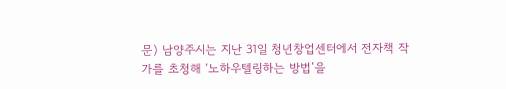문) 남양주시는 지난 31일 청년창업센터에서 전자책 작가를 초청해 ‘노하우텔링하는 방법’을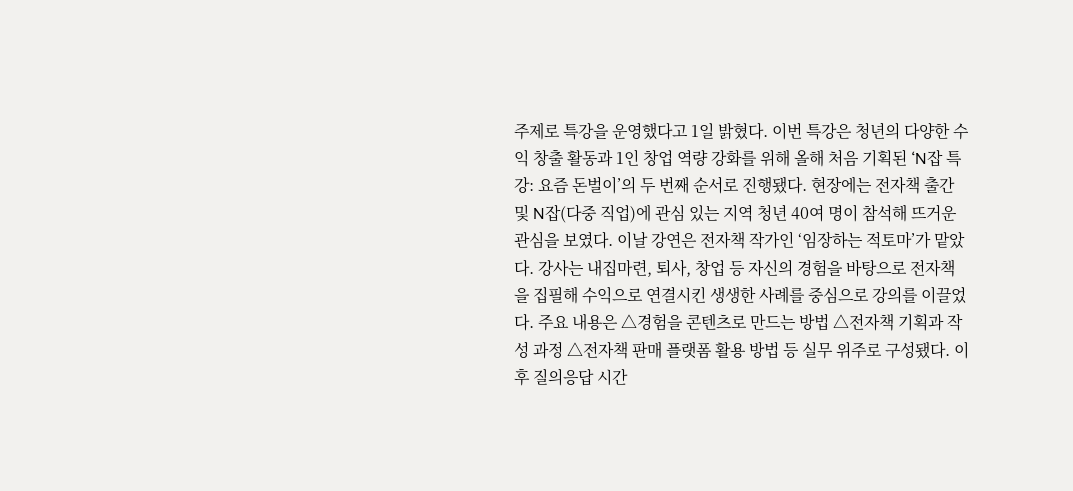주제로 특강을 운영했다고 1일 밝혔다. 이번 특강은 청년의 다양한 수익 창출 활동과 1인 창업 역량 강화를 위해 올해 처음 기획된 ‘N잡 특강: 요즘 돈벌이’의 두 번째 순서로 진행됐다. 현장에는 전자책 출간 및 N잡(다중 직업)에 관심 있는 지역 청년 40여 명이 참석해 뜨거운 관심을 보였다. 이날 강연은 전자책 작가인 ‘임장하는 적토마’가 맡았다. 강사는 내집마련, 퇴사, 창업 등 자신의 경험을 바탕으로 전자책을 집필해 수익으로 연결시킨 생생한 사례를 중심으로 강의를 이끌었다. 주요 내용은 △경험을 콘텐츠로 만드는 방법 △전자책 기획과 작성 과정 △전자책 판매 플랫폼 활용 방법 등 실무 위주로 구성됐다. 이후 질의응답 시간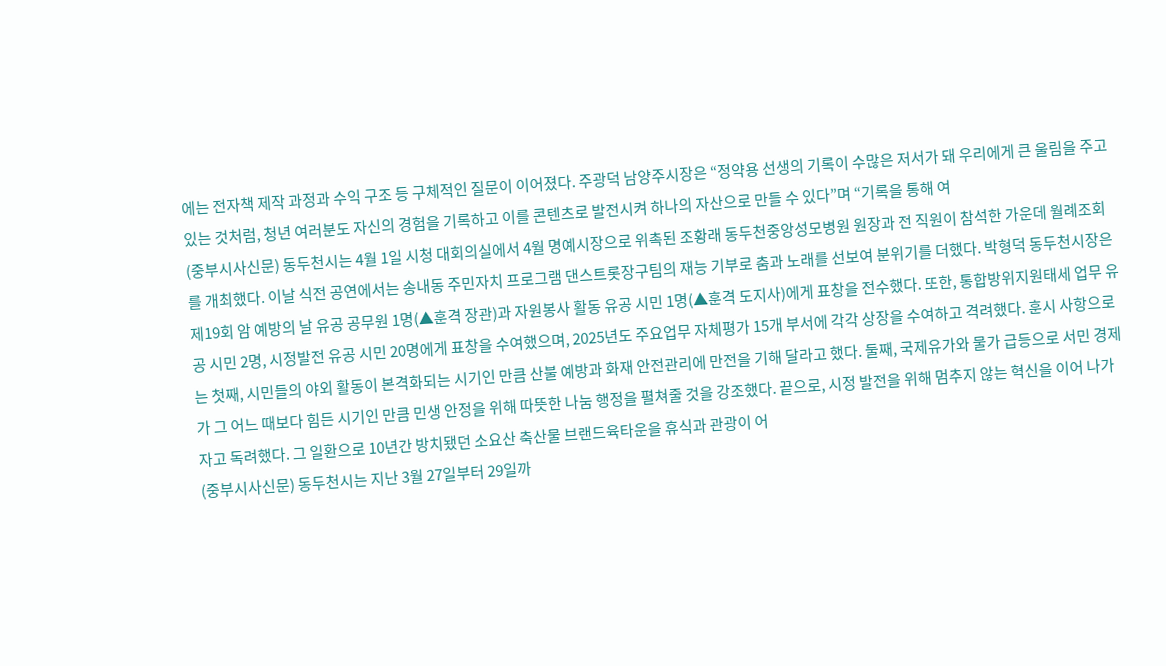에는 전자책 제작 과정과 수익 구조 등 구체적인 질문이 이어졌다. 주광덕 남양주시장은 “정약용 선생의 기록이 수많은 저서가 돼 우리에게 큰 울림을 주고 있는 것처럼, 청년 여러분도 자신의 경험을 기록하고 이를 콘텐츠로 발전시켜 하나의 자산으로 만들 수 있다”며 “기록을 통해 여
(중부시사신문) 동두천시는 4월 1일 시청 대회의실에서 4월 명예시장으로 위촉된 조황래 동두천중앙성모병원 원장과 전 직원이 참석한 가운데 월례조회를 개최했다. 이날 식전 공연에서는 송내동 주민자치 프로그램 댄스트롯장구팀의 재능 기부로 춤과 노래를 선보여 분위기를 더했다. 박형덕 동두천시장은 제19회 암 예방의 날 유공 공무원 1명(▲훈격 장관)과 자원봉사 활동 유공 시민 1명(▲훈격 도지사)에게 표창을 전수했다. 또한, 통합방위지원태세 업무 유공 시민 2명, 시정발전 유공 시민 20명에게 표창을 수여했으며, 2025년도 주요업무 자체평가 15개 부서에 각각 상장을 수여하고 격려했다. 훈시 사항으로는 첫째, 시민들의 야외 활동이 본격화되는 시기인 만큼 산불 예방과 화재 안전관리에 만전을 기해 달라고 했다. 둘째, 국제유가와 물가 급등으로 서민 경제가 그 어느 때보다 힘든 시기인 만큼 민생 안정을 위해 따뜻한 나눔 행정을 펼쳐줄 것을 강조했다. 끝으로, 시정 발전을 위해 멈추지 않는 혁신을 이어 나가자고 독려했다. 그 일환으로 10년간 방치됐던 소요산 축산물 브랜드육타운을 휴식과 관광이 어
(중부시사신문) 동두천시는 지난 3월 27일부터 29일까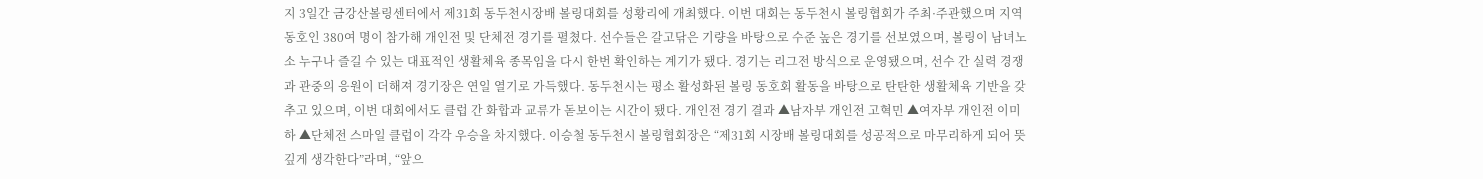지 3일간 금강산볼링센터에서 제31회 동두천시장배 볼링대회를 성황리에 개최했다. 이번 대회는 동두천시 볼링협회가 주최·주관했으며 지역 동호인 380여 명이 참가해 개인전 및 단체전 경기를 펼쳤다. 선수들은 갈고닦은 기량을 바탕으로 수준 높은 경기를 선보였으며, 볼링이 남녀노소 누구나 즐길 수 있는 대표적인 생활체육 종목임을 다시 한번 확인하는 계기가 됐다. 경기는 리그전 방식으로 운영됐으며, 선수 간 실력 경쟁과 관중의 응원이 더해져 경기장은 연일 열기로 가득했다. 동두천시는 평소 활성화된 볼링 동호회 활동을 바탕으로 탄탄한 생활체육 기반을 갖추고 있으며, 이번 대회에서도 클럽 간 화합과 교류가 돋보이는 시간이 됐다. 개인전 경기 결과 ▲남자부 개인전 고혁민 ▲여자부 개인전 이미하 ▲단체전 스마일 클럽이 각각 우승을 차지했다. 이승철 동두천시 볼링협회장은 “제31회 시장배 볼링대회를 성공적으로 마무리하게 되어 뜻깊게 생각한다”라며, “앞으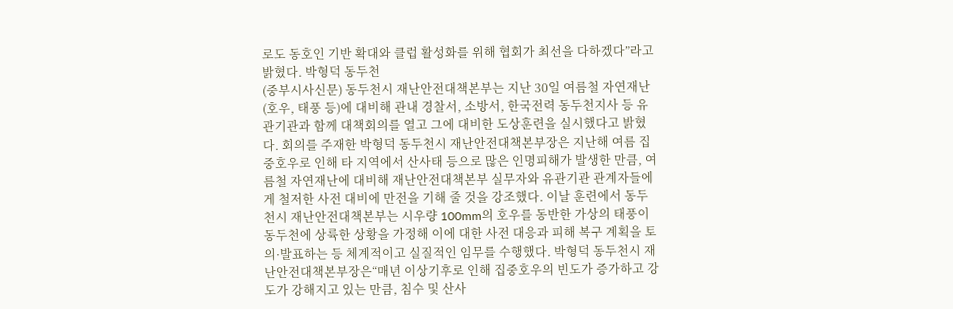로도 동호인 기반 확대와 클럽 활성화를 위해 협회가 최선을 다하겠다”라고 밝혔다. 박형덕 동두천
(중부시사신문) 동두천시 재난안전대책본부는 지난 30일 여름철 자연재난(호우, 태풍 등)에 대비해 관내 경찰서, 소방서, 한국전력 동두천지사 등 유관기관과 함께 대책회의를 열고 그에 대비한 도상훈련을 실시했다고 밝혔다. 회의를 주재한 박형덕 동두천시 재난안전대책본부장은 지난해 여름 집중호우로 인해 타 지역에서 산사태 등으로 많은 인명피해가 발생한 만큼, 여름철 자연재난에 대비해 재난안전대책본부 실무자와 유관기관 관계자들에게 철저한 사전 대비에 만전을 기해 줄 것을 강조했다. 이날 훈련에서 동두천시 재난안전대책본부는 시우량 100mm의 호우를 동반한 가상의 태풍이 동두천에 상륙한 상황을 가정해 이에 대한 사전 대응과 피해 복구 계획을 토의·발표하는 등 체계적이고 실질적인 임무를 수행했다. 박형덕 동두천시 재난안전대책본부장은“매년 이상기후로 인해 집중호우의 빈도가 증가하고 강도가 강해지고 있는 만큼, 침수 및 산사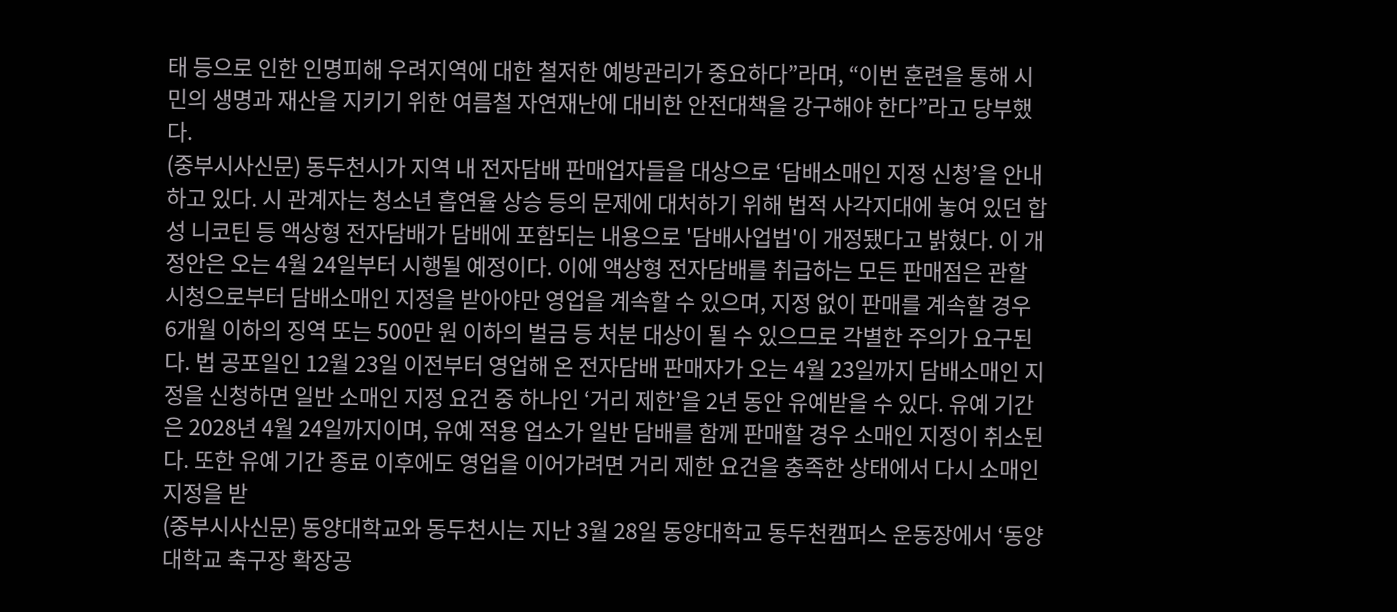태 등으로 인한 인명피해 우려지역에 대한 철저한 예방관리가 중요하다”라며, “이번 훈련을 통해 시민의 생명과 재산을 지키기 위한 여름철 자연재난에 대비한 안전대책을 강구해야 한다”라고 당부했다.
(중부시사신문) 동두천시가 지역 내 전자담배 판매업자들을 대상으로 ‘담배소매인 지정 신청’을 안내하고 있다. 시 관계자는 청소년 흡연율 상승 등의 문제에 대처하기 위해 법적 사각지대에 놓여 있던 합성 니코틴 등 액상형 전자담배가 담배에 포함되는 내용으로 '담배사업법'이 개정됐다고 밝혔다. 이 개정안은 오는 4월 24일부터 시행될 예정이다. 이에 액상형 전자담배를 취급하는 모든 판매점은 관할 시청으로부터 담배소매인 지정을 받아야만 영업을 계속할 수 있으며, 지정 없이 판매를 계속할 경우 6개월 이하의 징역 또는 500만 원 이하의 벌금 등 처분 대상이 될 수 있으므로 각별한 주의가 요구된다. 법 공포일인 12월 23일 이전부터 영업해 온 전자담배 판매자가 오는 4월 23일까지 담배소매인 지정을 신청하면 일반 소매인 지정 요건 중 하나인 ‘거리 제한’을 2년 동안 유예받을 수 있다. 유예 기간은 2028년 4월 24일까지이며, 유예 적용 업소가 일반 담배를 함께 판매할 경우 소매인 지정이 취소된다. 또한 유예 기간 종료 이후에도 영업을 이어가려면 거리 제한 요건을 충족한 상태에서 다시 소매인 지정을 받
(중부시사신문) 동양대학교와 동두천시는 지난 3월 28일 동양대학교 동두천캠퍼스 운동장에서 ‘동양대학교 축구장 확장공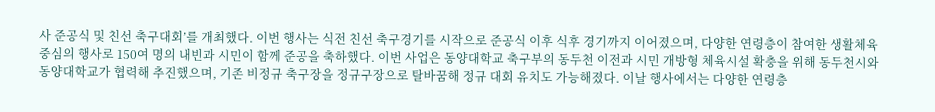사 준공식 및 친선 축구대회’를 개최했다. 이번 행사는 식전 친선 축구경기를 시작으로 준공식 이후 식후 경기까지 이어졌으며, 다양한 연령층이 참여한 생활체육 중심의 행사로 150여 명의 내빈과 시민이 함께 준공을 축하했다. 이번 사업은 동양대학교 축구부의 동두천 이전과 시민 개방형 체육시설 확충을 위해 동두천시와 동양대학교가 협력해 추진했으며, 기존 비정규 축구장을 정규구장으로 탈바꿈해 정규 대회 유치도 가능해졌다. 이날 행사에서는 다양한 연령층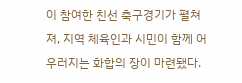이 참여한 친선 축구경기가 펼쳐져, 지역 체육인과 시민이 함께 어우러지는 화합의 장이 마련됐다.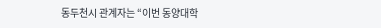동두천시 관계자는 “이번 동양대학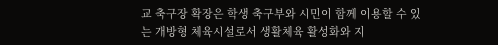교 축구장 확장은 학생 축구부와 시민이 함께 이용할 수 있는 개방형 체육시설로서 생활체육 활성화와 지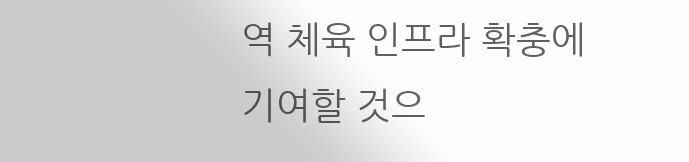역 체육 인프라 확충에 기여할 것으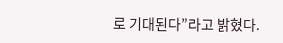로 기대된다”라고 밝혔다.